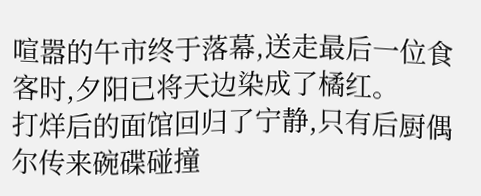喧嚣的午市终于落幕,送走最后一位食客时,夕阳已将天边染成了橘红。
打烊后的面馆回归了宁静,只有后厨偶尔传来碗碟碰撞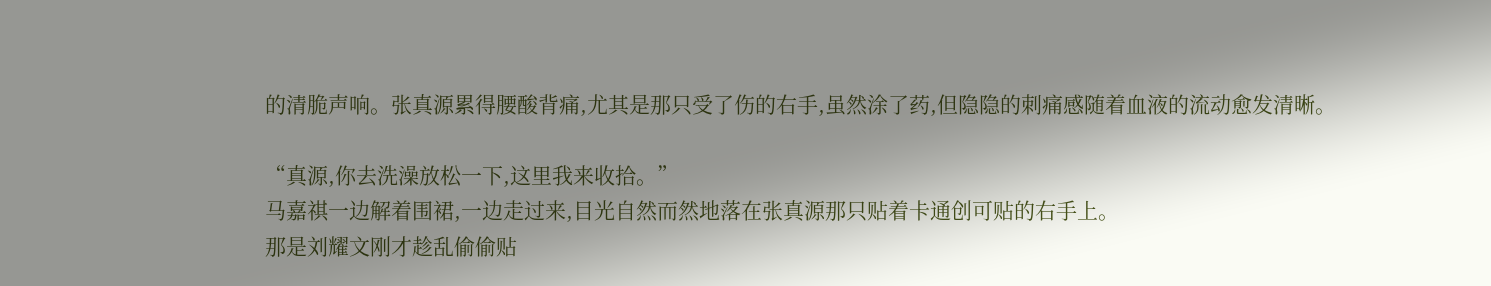的清脆声响。张真源累得腰酸背痛,尤其是那只受了伤的右手,虽然涂了药,但隐隐的刺痛感随着血液的流动愈发清晰。

“真源,你去洗澡放松一下,这里我来收拾。”
马嘉祺一边解着围裙,一边走过来,目光自然而然地落在张真源那只贴着卡通创可贴的右手上。
那是刘耀文刚才趁乱偷偷贴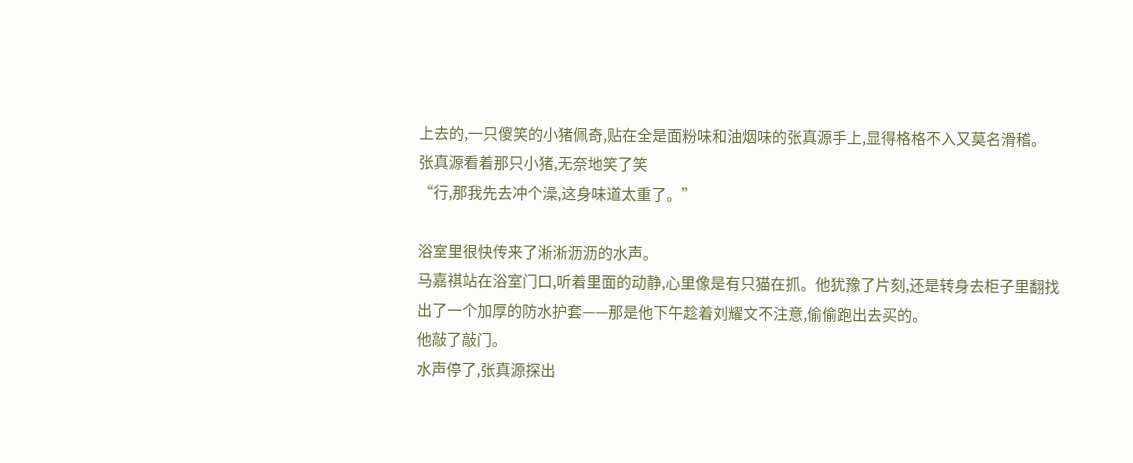上去的,一只傻笑的小猪佩奇,贴在全是面粉味和油烟味的张真源手上,显得格格不入又莫名滑稽。
张真源看着那只小猪,无奈地笑了笑
“行,那我先去冲个澡,这身味道太重了。”

浴室里很快传来了淅淅沥沥的水声。
马嘉祺站在浴室门口,听着里面的动静,心里像是有只猫在抓。他犹豫了片刻,还是转身去柜子里翻找出了一个加厚的防水护套——那是他下午趁着刘耀文不注意,偷偷跑出去买的。
他敲了敲门。
水声停了,张真源探出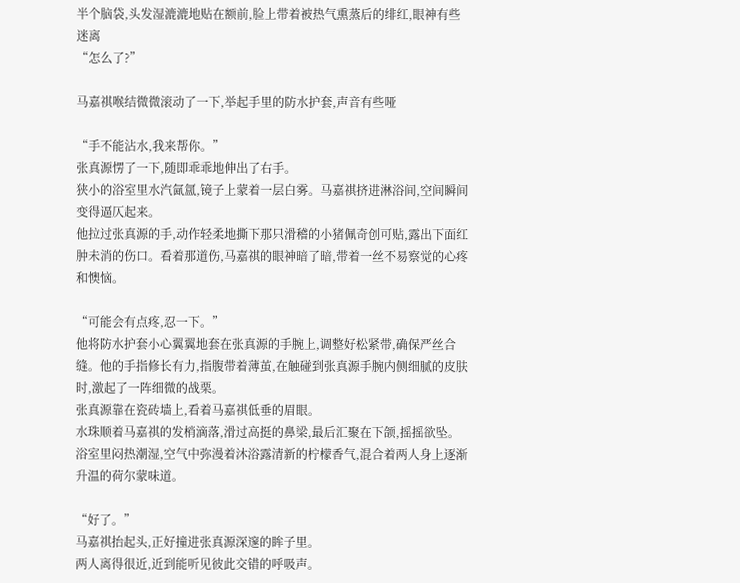半个脑袋,头发湿漉漉地贴在额前,脸上带着被热气熏蒸后的绯红,眼神有些迷离
“怎么了?”

马嘉祺喉结微微滚动了一下,举起手里的防水护套,声音有些哑

“手不能沾水,我来帮你。”
张真源愣了一下,随即乖乖地伸出了右手。
狭小的浴室里水汽氤氲,镜子上蒙着一层白雾。马嘉祺挤进淋浴间,空间瞬间变得逼仄起来。
他拉过张真源的手,动作轻柔地撕下那只滑稽的小猪佩奇创可贴,露出下面红肿未消的伤口。看着那道伤,马嘉祺的眼神暗了暗,带着一丝不易察觉的心疼和懊恼。

“可能会有点疼,忍一下。”
他将防水护套小心翼翼地套在张真源的手腕上,调整好松紧带,确保严丝合缝。他的手指修长有力,指腹带着薄茧,在触碰到张真源手腕内侧细腻的皮肤时,激起了一阵细微的战栗。
张真源靠在瓷砖墙上,看着马嘉祺低垂的眉眼。
水珠顺着马嘉祺的发梢滴落,滑过高挺的鼻梁,最后汇聚在下颌,摇摇欲坠。浴室里闷热潮湿,空气中弥漫着沐浴露清新的柠檬香气,混合着两人身上逐渐升温的荷尔蒙味道。

“好了。”
马嘉祺抬起头,正好撞进张真源深邃的眸子里。
两人离得很近,近到能听见彼此交错的呼吸声。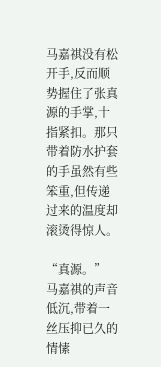马嘉祺没有松开手,反而顺势握住了张真源的手掌,十指紧扣。那只带着防水护套的手虽然有些笨重,但传递过来的温度却滚烫得惊人。

“真源。”
马嘉祺的声音低沉,带着一丝压抑已久的情愫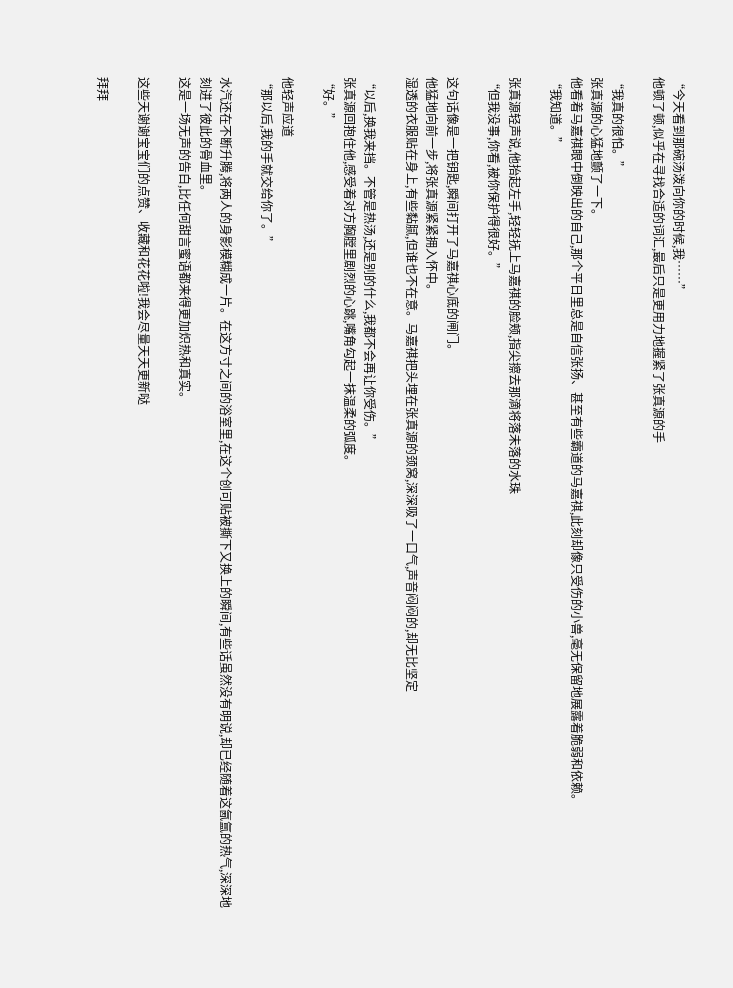“今天看到那碗汤泼向你的时候,我……”
他顿了顿,似乎在寻找合适的词汇,最后只是更用力地握紧了张真源的手

“我真的很怕。”
张真源的心猛地颤了一下。
他看着马嘉祺眼中倒映出的自己,那个平日里总是自信张扬、甚至有些霸道的马嘉祺,此刻却像只受伤的小兽,毫无保留地展露着脆弱和依赖。
“我知道。”

张真源轻声说,他抬起左手,轻轻抚上马嘉祺的脸颊,指尖擦去那滴将落未落的水珠
“但我没事,你看,被你保护得很好。”

这句话像是一把钥匙,瞬间打开了马嘉祺心底的闸门。
他猛地向前一步,将张真源紧紧拥入怀中。
湿透的衣服贴在身上,有些黏腻,但谁也不在意。马嘉祺把头埋在张真源的颈窝,深深吸了一口气,声音闷闷的,却无比坚定

“以后,换我来挡。不管是热汤,还是别的什么,我都不会再让你受伤。”
张真源回抱住他,感受着对方胸膛里剧烈的心跳,嘴角勾起一抹温柔的弧度。
“好。”

他轻声应道
“那以后,我的手就交给你了。”

水汽还在不断升腾,将两人的身影模糊成一片。在这方寸之间的浴室里,在这个创可贴被撕下又换上的瞬间,有些话虽然没有明说,却已经随着这氤氲的热气,深深地刻进了彼此的骨血里。
这是一场无声的告白,比任何甜言蜜语都来得更加炽热和真实。

这些天谢谢宝宝们的点赞、收藏和花花啦!我会尽量天天更新哒

拜拜